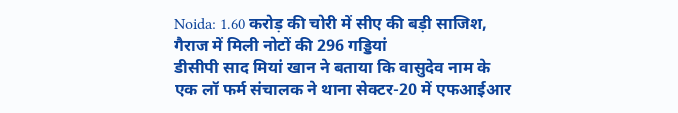Noida: 1.60 करोड़ की चोरी में सीए की बड़ी साजिश, गैराज में मिली नोटों की 296 गड्डियां
डीसीपी साद मियां खान ने बताया कि वासुदेव नाम के एक लॉ फर्म संचालक ने थाना सेक्टर-20 में एफआईआर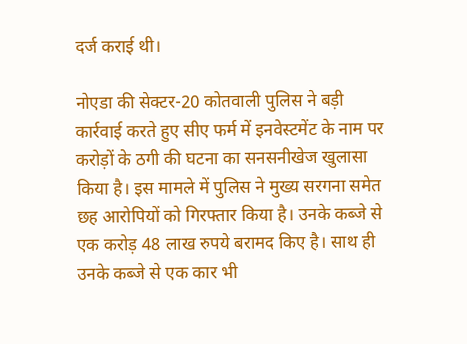दर्ज कराई थी।

नोएडा की सेक्टर-20 कोतवाली पुलिस ने बड़ी कार्रवाई करते हुए सीए फर्म में इनवेस्टमेंट के नाम पर करोड़ों के ठगी की घटना का सनसनीखेज खुलासा किया है। इस मामले में पुलिस ने मुख्य सरगना समेत छह आरोपियों को गिरफ्तार किया है। उनके कब्जे से एक करोड़ 48 लाख रुपये बरामद किए है। साथ ही उनके कब्जे से एक कार भी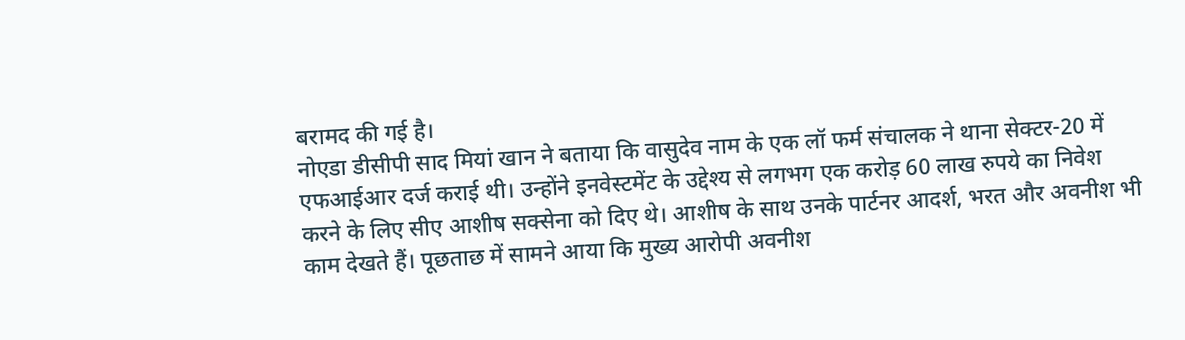बरामद की गई है।
नोएडा डीसीपी साद मियां खान ने बताया कि वासुदेव नाम के एक लॉ फर्म संचालक ने थाना सेक्टर-20 में एफआईआर दर्ज कराई थी। उन्होंने इनवेस्टमेंट के उद्देश्य से लगभग एक करोड़ 60 लाख रुपये का निवेश करने के लिए सीए आशीष सक्सेना को दिए थे। आशीष के साथ उनके पार्टनर आदर्श, भरत और अवनीश भी काम देखते हैं। पूछताछ में सामने आया कि मुख्य आरोपी अवनीश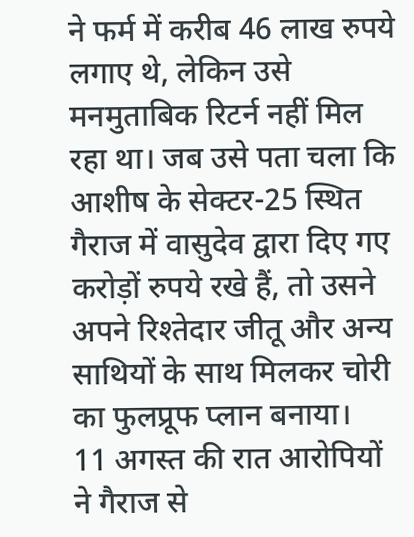ने फर्म में करीब 46 लाख रुपये लगाए थे, लेकिन उसे मनमुताबिक रिटर्न नहीं मिल रहा था। जब उसे पता चला कि आशीष के सेक्टर-25 स्थित गैराज में वासुदेव द्वारा दिए गए करोड़ों रुपये रखे हैं, तो उसने अपने रिश्तेदार जीतू और अन्य साथियों के साथ मिलकर चोरी का फुलप्रूफ प्लान बनाया।
11 अगस्त की रात आरोपियों ने गैराज से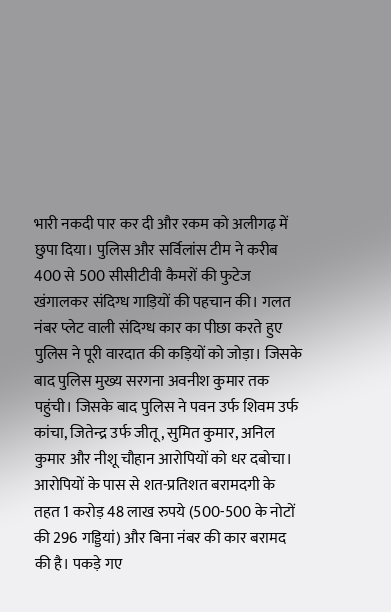भारी नकदी पार कर दी और रकम को अलीगढ़ में छुपा दिया। पुलिस और सर्विलांस टीम ने करीब 400 से 500 सीसीटीवी कैमरों की फुटेज खंगालकर संदिग्ध गाड़ियों की पहचान की। गलत नंबर प्लेट वाली संदिग्ध कार का पीछा करते हुए पुलिस ने पूरी वारदात की कड़ियों को जोड़ा। जिसके बाद पुलिस मुख्य सरगना अवनीश कुमार तक पहुंची। जिसके बाद पुलिस ने पवन उर्फ शिवम उर्फ कांचा, जितेन्द्र उर्फ जीतू, सुमित कुमार, अनिल कुमार और नीशू चौहान आरोपियों को धर दबोचा।
आरोपियों के पास से शत-प्रतिशत बरामदगी के तहत 1 करोड़ 48 लाख रुपये (500-500 के नोटों की 296 गड्डियां) और बिना नंबर की कार बरामद की है। पकड़े गए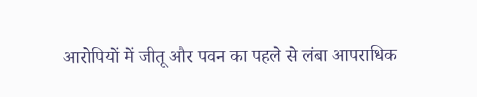आरोपियों में जीतू और पवन का पहले से लंबा आपराधिक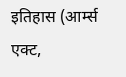इतिहास (आर्म्स एक्ट,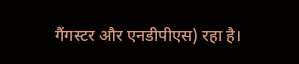गैंगस्टर और एनडीपीएस) रहा है।